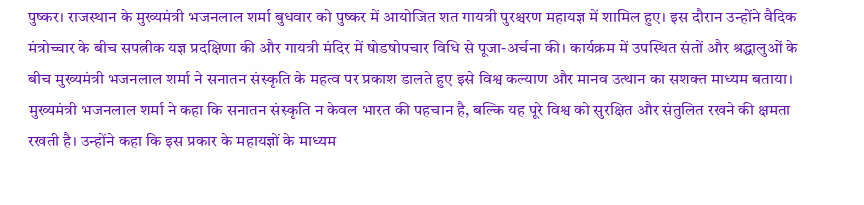पुष्कर। राजस्थान के मुख्यमंत्री भजनलाल शर्मा बुधवार को पुष्कर में आयोजित शत गायत्री पुरश्चरण महायज्ञ में शामिल हुए। इस दौरान उन्होंने वैदिक मंत्रोच्चार के बीच सपत्नीक यज्ञ प्रदक्षिणा की और गायत्री मंदिर में षोडषोपचार विधि से पूजा-अर्चना की। कार्यक्रम में उपस्थित संतों और श्रद्धालुओं के बीच मुख्यमंत्री भजनलाल शर्मा ने सनातन संस्कृति के महत्व पर प्रकाश डालते हुए इसे विश्व कल्याण और मानव उत्थान का सशक्त माध्यम बताया।
मुख्यमंत्री भजनलाल शर्मा ने कहा कि सनातन संस्कृति न केवल भारत की पहचान है, बल्कि यह पूरे विश्व को सुरक्षित और संतुलित रखने की क्षमता रखती है। उन्होंने कहा कि इस प्रकार के महायज्ञों के माध्यम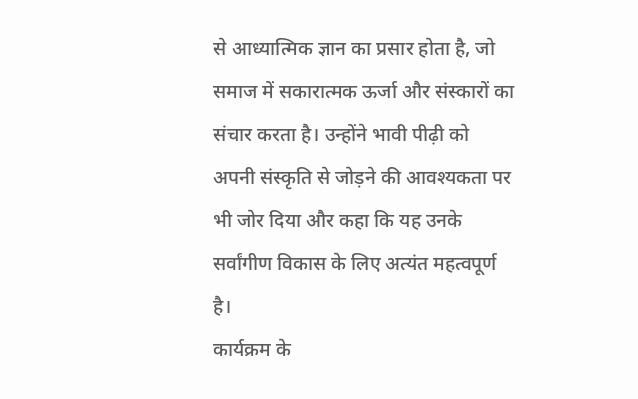से आध्यात्मिक ज्ञान का प्रसार होता है, जो समाज में सकारात्मक ऊर्जा और संस्कारों का संचार करता है। उन्होंने भावी पीढ़ी को अपनी संस्कृति से जोड़ने की आवश्यकता पर भी जोर दिया और कहा कि यह उनके सर्वांगीण विकास के लिए अत्यंत महत्वपूर्ण है।
कार्यक्रम के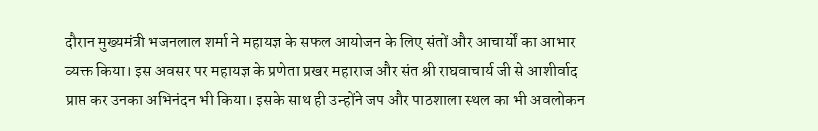दौरान मुख्यमंत्री भजनलाल शर्मा ने महायज्ञ के सफल आयोजन के लिए संतों और आचार्यों का आभार व्यक्त किया। इस अवसर पर महायज्ञ के प्रणेता प्रखर महाराज और संत श्री राघवाचार्य जी से आशीर्वाद प्राप्त कर उनका अभिनंदन भी किया। इसके साथ ही उन्होंने जप और पाठशाला स्थल का भी अवलोकन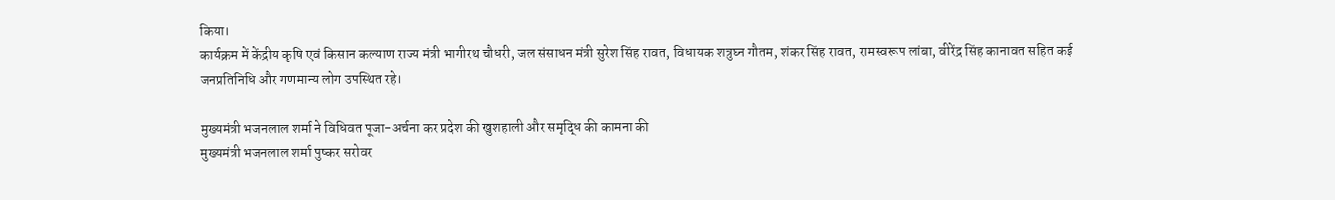किया।
कार्यक्रम में केंद्रीय कृषि एवं किसान कल्याण राज्य मंत्री भागीरथ चौधरी, जल संसाधन मंत्री सुरेश सिंह रावत, विधायक शत्रुघ्न गौतम, शंकर सिंह रावत, रामस्वरूप लांबा, वीरेंद्र सिंह कानावत सहित कई जनप्रतिनिधि और गणमान्य लोग उपस्थित रहे।

मुख्यमंत्री भजनलाल शर्मा ने विधिवत पूजा-अर्चना कर प्रदेश की खुशहाली और समृद्धि की कामना की
मुख्यमंत्री भजनलाल शर्मा पुष्कर सरोवर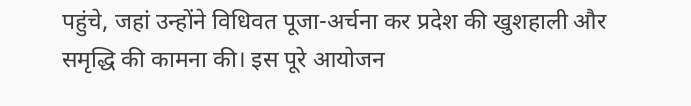पहुंचे, जहां उन्होंने विधिवत पूजा-अर्चना कर प्रदेश की खुशहाली और समृद्धि की कामना की। इस पूरे आयोजन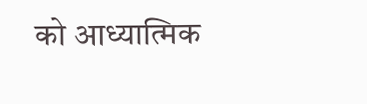को आध्यात्मिक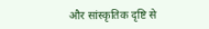और सांस्कृतिक दृष्टि से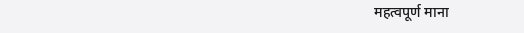महत्वपूर्ण माना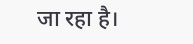जा रहा है।